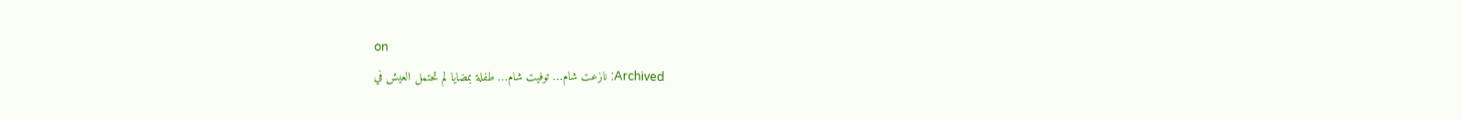on
Archived: نازعت شام… توفيت شام… طفلة بمضايا لم تحتمل العيش في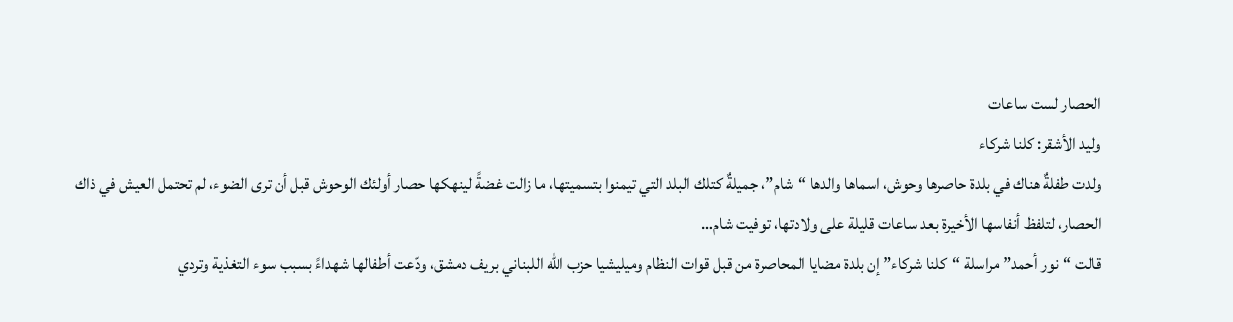الحصار لست ساعات
وليد الأشقر: كلنا شركاء
ولدت طفلةٌ هناك في بلدة حاصرها وحوش، اسماها والدها “شام”، جميلةٌ كتلك البلد التي تيمنوا بتسميتها، ما زالت غضةً لينهكها حصار أولئك الوحوش قبل أن ترى الضوء، لم تحتمل العيش في ذاك الحصار، لتلفظ أنفاسها الأخيرة بعد ساعات قليلة على ولادتها، توفيت شام…
قالت “نور أحمد” مراسلة “كلنا شركاء” إن بلدة مضايا المحاصرة من قبل قوات النظام وميليشيا حزب الله اللبناني بريف دمشق، ودّعت أطفالها شهداءً بسبب سوء التغذية وتردي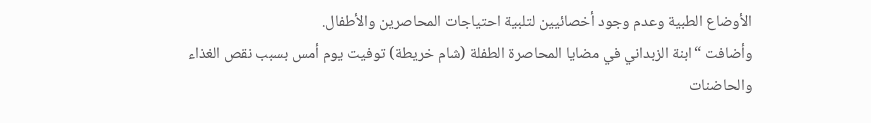الأوضاع الطبية وعدم وجود أخصائيين لتلبية احتياجات المحاصرين والأطفال.
وأضافت “ابنة الزبداني في مضايا المحاصرة الطفلة (شام خريطة) توفيت يوم أمس بسبب نقص الغذاء والحاضنات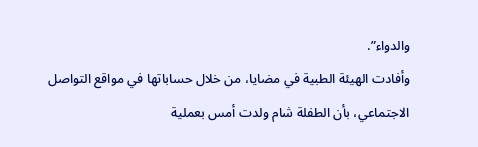والدواء”.
وأفادت الهيئة الطبية في مضايا، من خلال حساباتها في مواقع التواصل الاجتماعي، بأن الطفلة شام ولدت أمس بعملية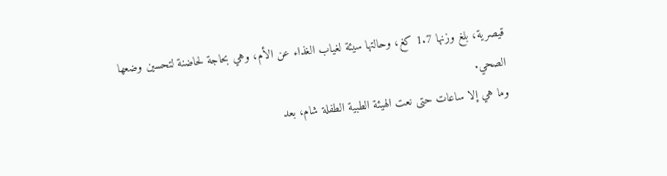قيصرية، بلغ وزنها 1.7 كغ، وحالتها سيئة لغياب الغذاء عن الأم، وهي بحاجة لحاضنة لتحسين وضعها الصحي.
وما هي إلا ساعات حتى نعت الهيئة الطبية الطفلة شام، بعد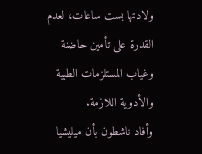ولادتها بست ساعات، لعدم القدرة على تأمين حاضنة وغياب المستلزمات الطبية والأدوية اللازمة.
وأفاد ناشطون بأن ميليشيا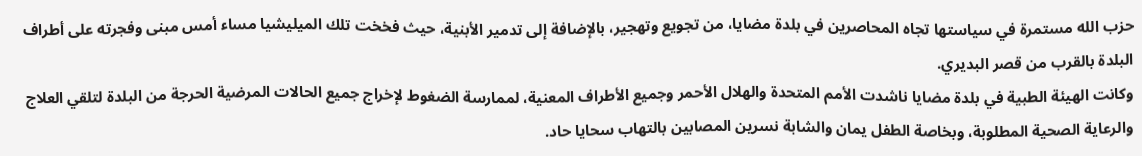حزب الله مستمرة في سياستها تجاه المحاصرين في بلدة مضايا، من تجويع وتهجير، بالإضافة إلى تدمير الأبنية، حيث فخخت تلك الميليشيا مساء أمس مبنى وفجرته على أطراف البلدة بالقرب من قصر البديري.
وكانت الهيئة الطبية في بلدة مضايا ناشدت الأمم المتحدة والهلال الأحمر وجميع الأطراف المعنية، لممارسة الضغوط لإخراج جميع الحالات المرضية الحرجة من البلدة لتلقي العلاج والرعاية الصحية المطلوبة، وبخاصة الطفل يمان والشابة نسرين المصابين بالتهاب سحايا حاد.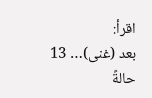اقرأ:
بعد (غنى)… 13 حالةً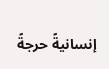إنسانيةً حرجةً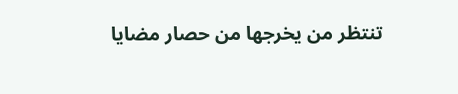تنتظر من يخرجها من حصار مضايا